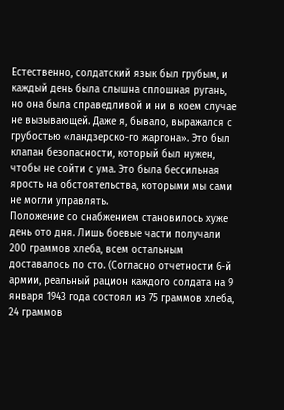Естественно, солдатский язык был грубым, и каждый день была слышна сплошная ругань, но она была справедливой и ни в коем случае не вызывающей. Даже я, бывало, выражался с грубостью «ландзерско-го жаргона». Это был клапан безопасности, который был нужен, чтобы не сойти с ума. Это была бессильная ярость на обстоятельства, которыми мы сами не могли управлять.
Положение со снабжением становилось хуже день ото дня. Лишь боевые части получали 200 граммов хлеба, всем остальным доставалось по сто. (Согласно отчетности 6-й армии, реальный рацион каждого солдата на 9 января 1943 года состоял из 75 граммов хлеба, 24 граммов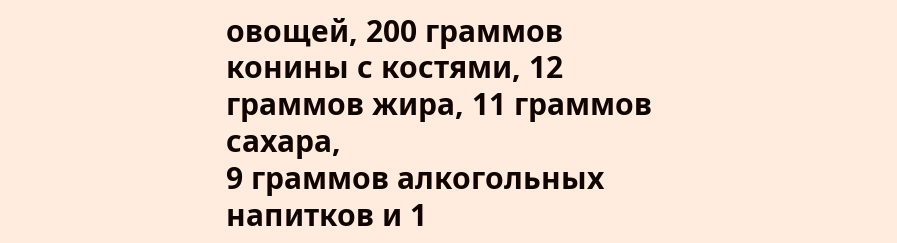овощей, 200 граммов конины с костями, 12 граммов жира, 11 граммов сахара,
9 граммов алкогольных напитков и 1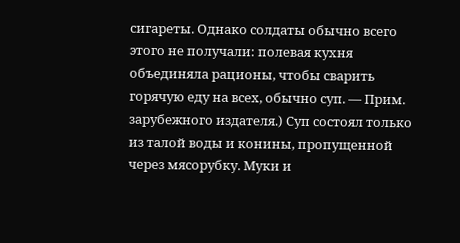сигареты. Однако солдаты обычно всего этого не получали: полевая кухня объединяла рационы, чтобы сварить горячую еду на всех, обычно суп. — Прим. зарубежного издателя.) Суп состоял только из талой воды и конины, пропущенной через мясорубку. Муки и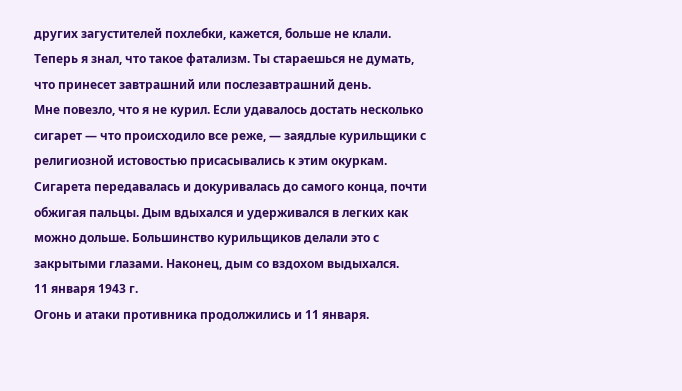других загустителей похлебки, кажется, больше не клали. Теперь я знал, что такое фатализм. Ты стараешься не думать, что принесет завтрашний или послезавтрашний день.
Мне повезло, что я не курил. Если удавалось достать несколько сигарет — что происходило все реже, — заядлые курильщики с религиозной истовостью присасывались к этим окуркам. Сигарета передавалась и докуривалась до самого конца, почти обжигая пальцы. Дым вдыхался и удерживался в легких как можно дольше. Большинство курильщиков делали это с закрытыми глазами. Наконец, дым со вздохом выдыхался.
11 января 1943 г.
Огонь и атаки противника продолжились и 11 января.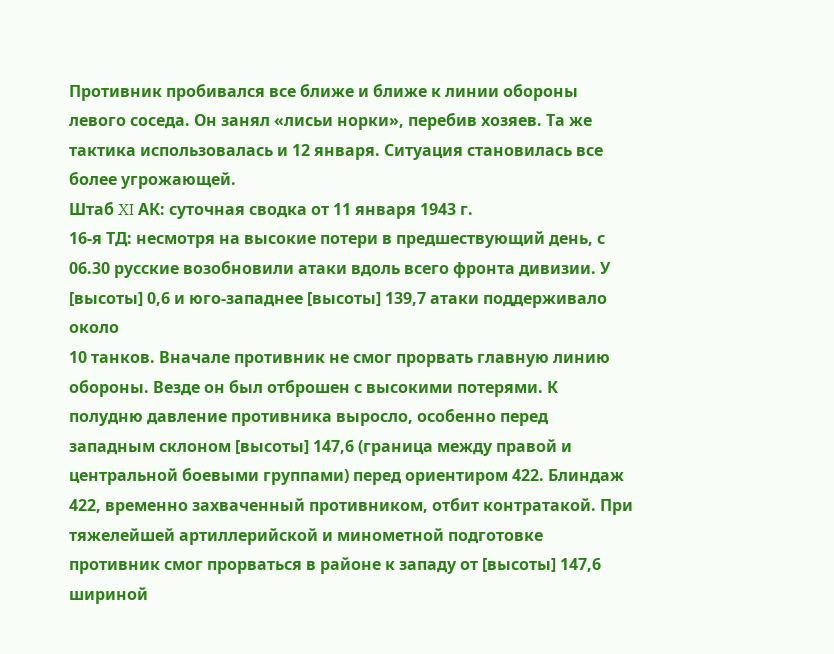Противник пробивался все ближе и ближе к линии обороны левого соседа. Он занял «лисьи норки», перебив хозяев. Та же тактика использовалась и 12 января. Ситуация становилась все более угрожающей.
Штаб XI АК: суточная сводка от 11 января 1943 г.
16-я ТД: несмотря на высокие потери в предшествующий день, с 06.30 русские возобновили атаки вдоль всего фронта дивизии. У [высоты] 0,6 и юго-западнее [высоты] 139,7 атаки поддерживало около
10 танков. Вначале противник не смог прорвать главную линию обороны. Везде он был отброшен с высокими потерями. К полудню давление противника выросло, особенно перед западным склоном [высоты] 147,6 (граница между правой и центральной боевыми группами) перед ориентиром 422. Блиндаж 422, временно захваченный противником, отбит контратакой. При тяжелейшей артиллерийской и минометной подготовке противник смог прорваться в районе к западу от [высоты] 147,6 шириной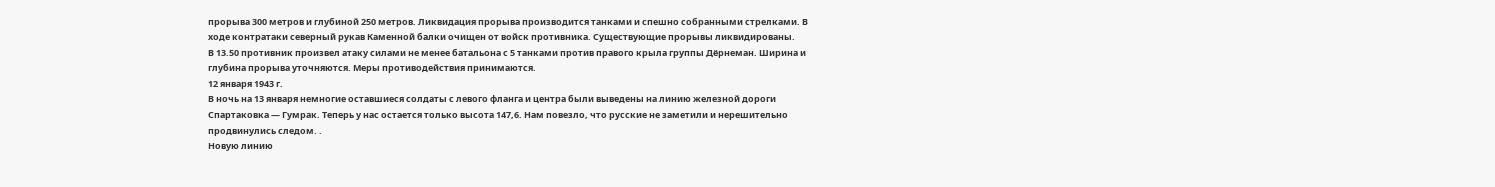прорыва 300 метров и глубиной 250 метров. Ликвидация прорыва производится танками и спешно собранными стрелками. В ходе контратаки северный рукав Каменной балки очищен от войск противника. Существующие прорывы ликвидированы.
В 13.50 противник произвел атаку силами не менее батальона с 5 танками против правого крыла группы Дёрнеман. Ширина и глубина прорыва уточняются. Меры противодействия принимаются.
12 января 1943 г.
В ночь на 13 января немногие оставшиеся солдаты с левого фланга и центра были выведены на линию железной дороги Спартаковка — Гумрак. Теперь у нас остается только высота 147,6. Нам повезло, что русские не заметили и нерешительно продвинулись следом. .
Новую линию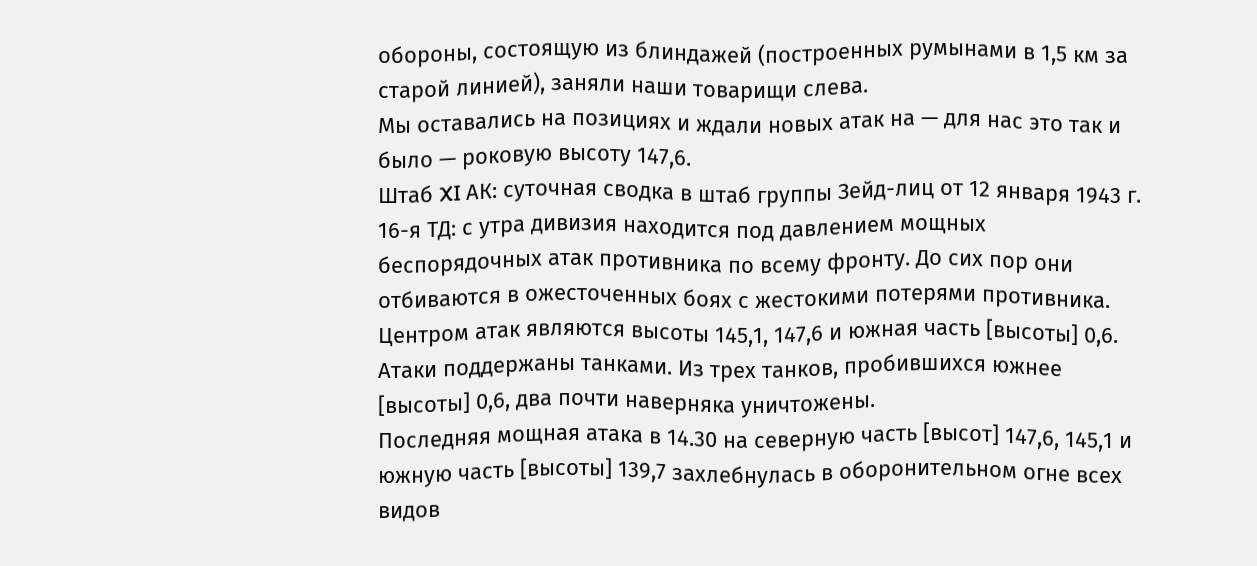обороны, состоящую из блиндажей (построенных румынами в 1,5 км за старой линией), заняли наши товарищи слева.
Мы оставались на позициях и ждали новых атак на — для нас это так и было — роковую высоту 147,6.
Штаб XI АК: суточная сводка в штаб группы Зейд-лиц от 12 января 1943 г.
16-я ТД: с утра дивизия находится под давлением мощных беспорядочных атак противника по всему фронту. До сих пор они отбиваются в ожесточенных боях с жестокими потерями противника. Центром атак являются высоты 145,1, 147,6 и южная часть [высоты] 0,6. Атаки поддержаны танками. Из трех танков, пробившихся южнее [высоты] 0,6, два почти наверняка уничтожены.
Последняя мощная атака в 14.30 на северную часть [высот] 147,6, 145,1 и южную часть [высоты] 139,7 захлебнулась в оборонительном огне всех видов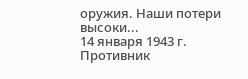оружия. Наши потери высоки...
14 января 1943 г.
Противник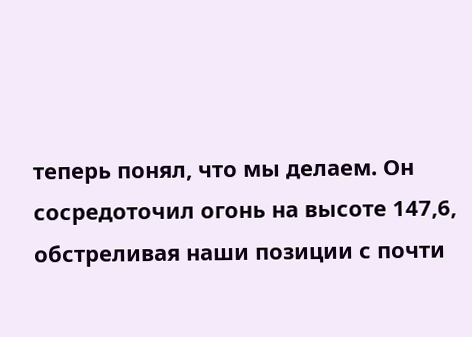теперь понял, что мы делаем. Он сосредоточил огонь на высоте 147,6, обстреливая наши позиции с почти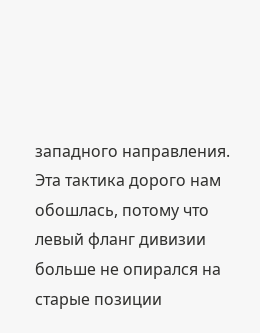западного направления. Эта тактика дорого нам обошлась, потому что левый фланг дивизии больше не опирался на старые позиции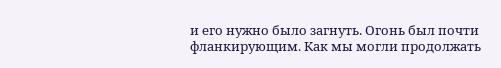и его нужно было загнуть. Огонь был почти фланкирующим. Как мы могли продолжать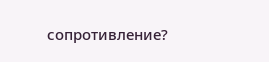сопротивление?